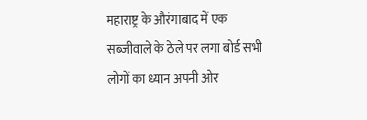महाराष्ट्र के औरंगाबाद में एक सब्जीवाले के ठेले पर लगा बोर्ड सभी लोगों का ध्यान अपनी ओर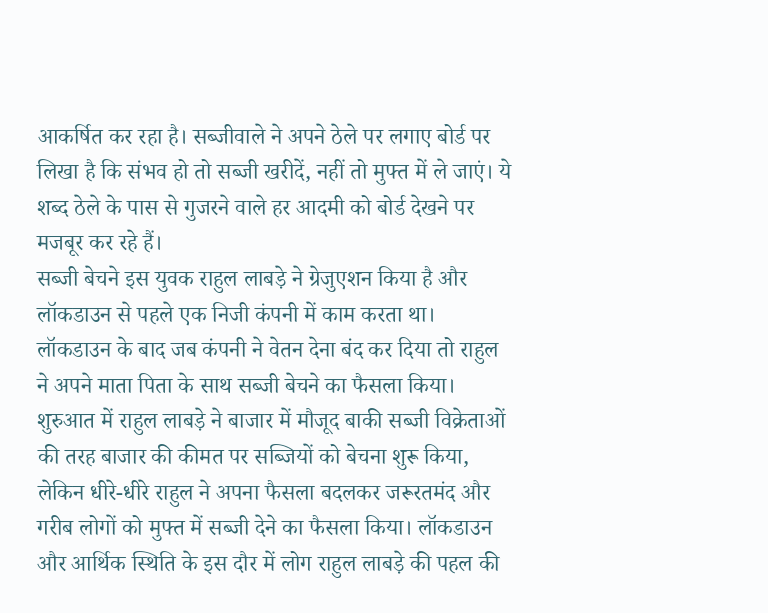आकर्षित कर रहा है। सब्जीवाले ने अपने ठेले पर लगाए बोर्ड पर लिखा है कि संभव हो तो सब्जी खरीदें, नहीं तो मुफ्त में ले जाएं। ये शब्द ठेले के पास से गुजरने वाले हर आदमी को बोर्ड देखने पर मजबूर कर रहे हैं।
सब्जी बेचने इस युवक राहुल लाबड़े ने ग्रेजुएशन किया है और लॉकडाउन से पहले एक निजी कंपनी में काम करता था। लॉकडाउन के बाद जब कंपनी ने वेतन देना बंद कर दिया तो राहुल ने अपने माता पिता के साथ सब्जी बेचने का फैसला किया।
शुरुआत में राहुल लाबड़े ने बाजार में मौजूद बाकी सब्जी विक्रेताओं की तरह बाजार की कीमत पर सब्जियों को बेचना शुरू किया, लेकिन धीरे-धीरे राहुल ने अपना फैसला बदलकर जरूरतमंद और गरीब लोगों को मुफ्त में सब्जी देने का फैसला किया। लॉकडाउन और आर्थिक स्थिति के इस दौर में लोग राहुल लाबड़े की पहल की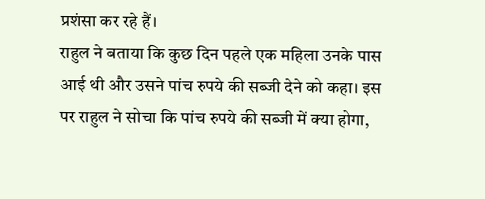प्रशंसा कर रहे हैं।
राहुल ने बताया कि कुछ दिन पहले एक महिला उनके पास आई थी और उसने पांच रुपये की सब्जी देने को कहा। इस पर राहुल ने सोचा कि पांच रुपये की सब्जी में क्या होगा,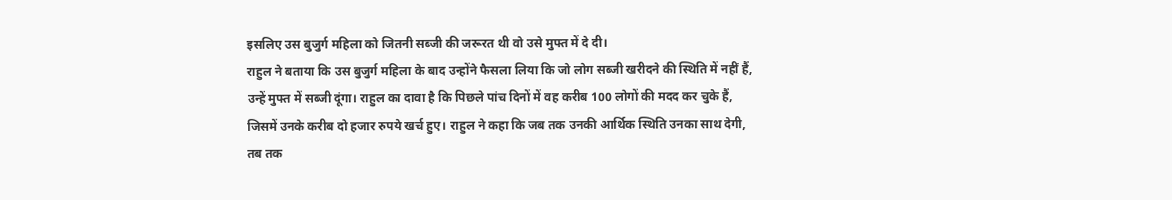इसलिए उस बुजुर्ग महिला को जितनी सब्जी की जरूरत थी वो उसे मुफ्त में दे दी।
राहुल ने बताया कि उस बुजुर्ग महिला के बाद उन्होंने फैसला लिया कि जो लोग सब्जी खरीदने की स्थिति में नहीं हैं, उन्हें मुफ्त में सब्जी दूंगा। राहुल का दावा है कि पिछले पांच दिनों में वह करीब 100 लोगों की मदद कर चुके हैं, जिसमें उनके करीब दो हजार रुपये खर्च हुए। राहुल ने कहा कि जब तक उनकी आर्थिक स्थिति उनका साथ देगी, तब तक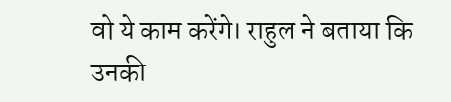वो ये काम करेंगे। राहुल ने बताया कि उनकी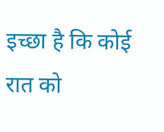इच्छा है कि कोई रात को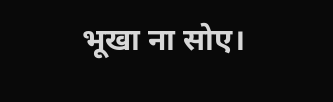भूखा ना सोए।